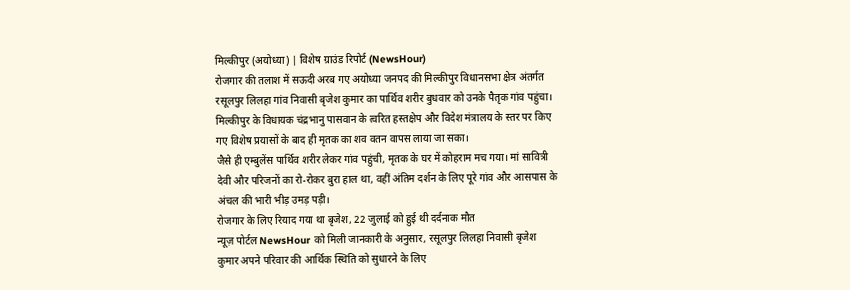मिल्कीपुर (अयोध्या) | विशेष ग्राउंड रिपोर्ट (NewsHour)
रोजगार की तलाश में सऊदी अरब गए अयोध्या जनपद की मिल्कीपुर विधानसभा क्षेत्र अंतर्गत रसूलपुर लिलहा गांव निवासी बृजेश कुमार का पार्थिव शरीर बुधवार को उनके पैतृक गांव पहुंचा। मिल्कीपुर के विधायक चंद्रभानु पासवान के त्वरित हस्तक्षेप और विदेश मंत्रालय के स्तर पर किए गए विशेष प्रयासों के बाद ही मृतक का शव वतन वापस लाया जा सका।
जैसे ही एम्बुलेंस पार्थिव शरीर लेकर गांव पहुंची, मृतक के घर में कोहराम मच गया। मां सावित्री देवी और परिजनों का रो-रोकर बुरा हाल था, वहीं अंतिम दर्शन के लिए पूरे गांव और आसपास के अंचल की भारी भीड़ उमड़ पड़ी।
रोजगार के लिए रियाद गया था बृजेश, 22 जुलाई को हुई थी दर्दनाक मौत
न्यूज़ पोर्टल NewsHour को मिली जानकारी के अनुसार, रसूलपुर लिलहा निवासी बृजेश कुमार अपने परिवार की आर्थिक स्थिति को सुधारने के लिए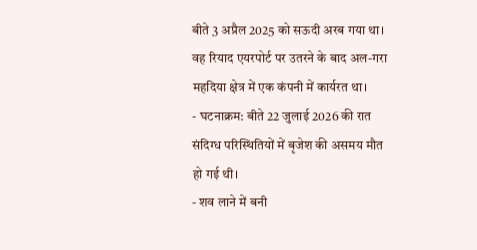बीते 3 अप्रैल 2025 को सऊदी अरब गया था। वह रियाद एयरपोर्ट पर उतरने के बाद अल-गरा महदिया क्षेत्र में एक कंपनी में कार्यरत था।
- घटनाक्रम: बीते 22 जुलाई 2026 की रात संदिग्ध परिस्थितियों में बृजेश की असमय मौत हो गई थी।
- शव लाने में बनी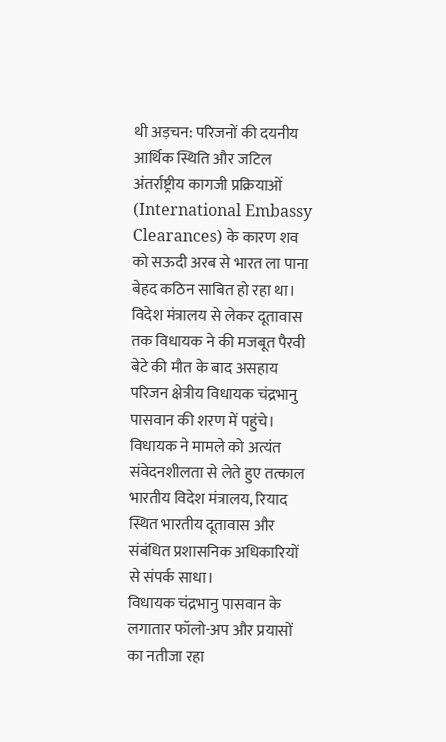थी अड़चन: परिजनों की दयनीय आर्थिक स्थिति और जटिल अंतर्राष्ट्रीय कागजी प्रक्रियाओं (International Embassy Clearances) के कारण शव को सऊदी अरब से भारत ला पाना बेहद कठिन साबित हो रहा था।
विदेश मंत्रालय से लेकर दूतावास तक विधायक ने की मजबूत पैरवी
बेटे की मौत के बाद असहाय परिजन क्षेत्रीय विधायक चंद्रभानु पासवान की शरण में पहुंचे। विधायक ने मामले को अत्यंत संवेदनशीलता से लेते हुए तत्काल भारतीय विदेश मंत्रालय, रियाद स्थित भारतीय दूतावास और संबंधित प्रशासनिक अधिकारियों से संपर्क साधा।
विधायक चंद्रभानु पासवान के लगातार फॉलो-अप और प्रयासों का नतीजा रहा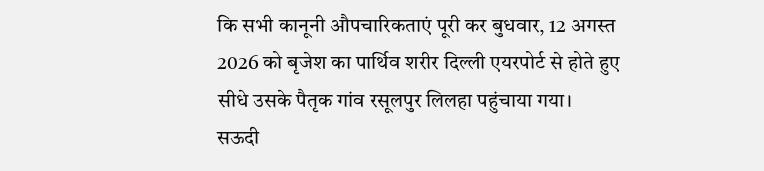कि सभी कानूनी औपचारिकताएं पूरी कर बुधवार, 12 अगस्त 2026 को बृजेश का पार्थिव शरीर दिल्ली एयरपोर्ट से होते हुए सीधे उसके पैतृक गांव रसूलपुर लिलहा पहुंचाया गया।
सऊदी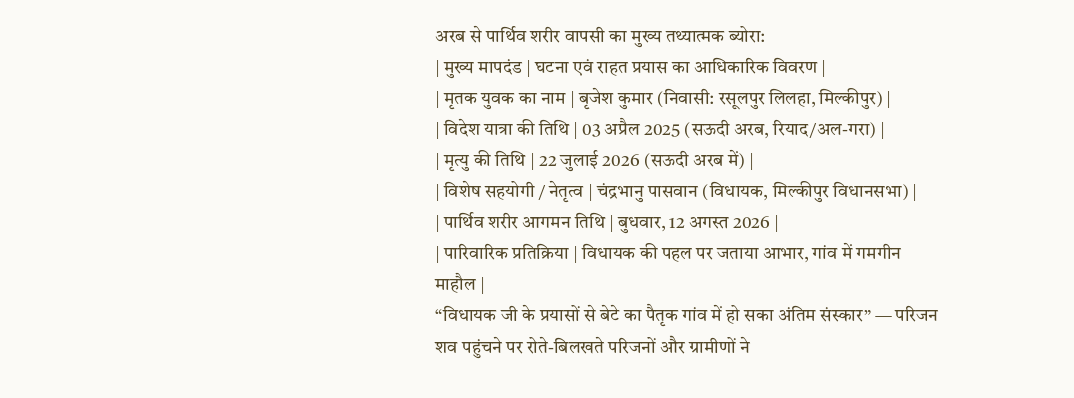अरब से पार्थिव शरीर वापसी का मुख्य तथ्यात्मक ब्योरा:
| मुख्य मापदंड | घटना एवं राहत प्रयास का आधिकारिक विवरण |
| मृतक युवक का नाम | बृजेश कुमार (निवासी: रसूलपुर लिलहा, मिल्कीपुर) |
| विदेश यात्रा की तिथि | 03 अप्रैल 2025 (सऊदी अरब, रियाद/अल-गरा) |
| मृत्यु की तिथि | 22 जुलाई 2026 (सऊदी अरब में) |
| विशेष सहयोगी / नेतृत्व | चंद्रभानु पासवान (विधायक, मिल्कीपुर विधानसभा) |
| पार्थिव शरीर आगमन तिथि | बुधवार, 12 अगस्त 2026 |
| पारिवारिक प्रतिक्रिया | विधायक की पहल पर जताया आभार, गांव में गमगीन माहौल |
“विधायक जी के प्रयासों से बेटे का पैतृक गांव में हो सका अंतिम संस्कार” — परिजन
शव पहुंचने पर रोते-बिलखते परिजनों और ग्रामीणों ने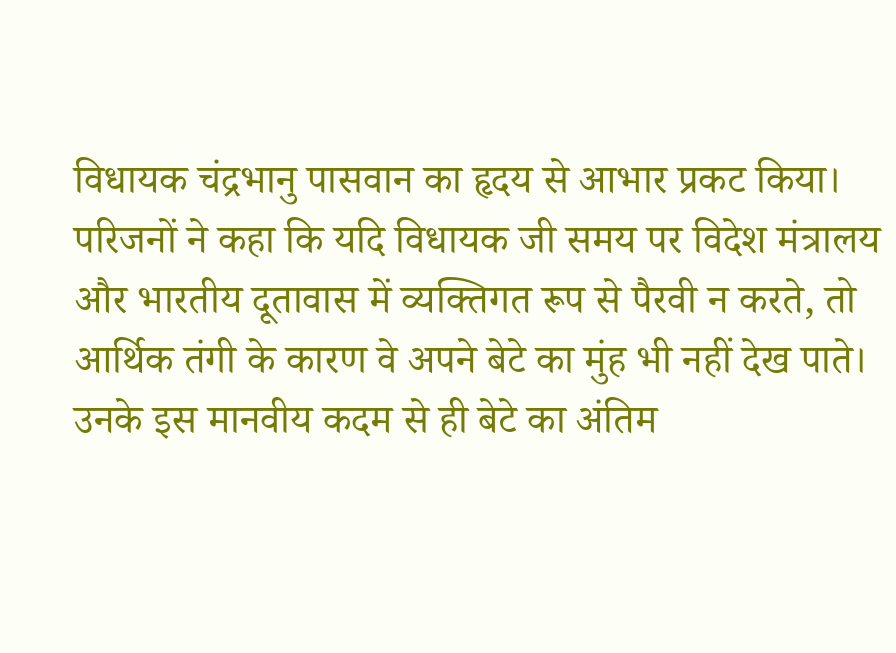विधायक चंद्रभानु पासवान का हृदय से आभार प्रकट किया। परिजनों ने कहा कि यदि विधायक जी समय पर विदेश मंत्रालय और भारतीय दूतावास में व्यक्तिगत रूप से पैरवी न करते, तो आर्थिक तंगी के कारण वे अपने बेटे का मुंह भी नहीं देख पाते। उनके इस मानवीय कदम से ही बेटे का अंतिम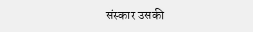संस्कार उसकी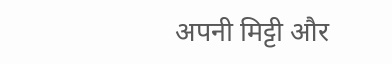अपनी मिट्टी और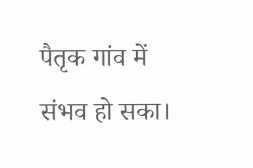पैतृक गांव में संभव हो सका।